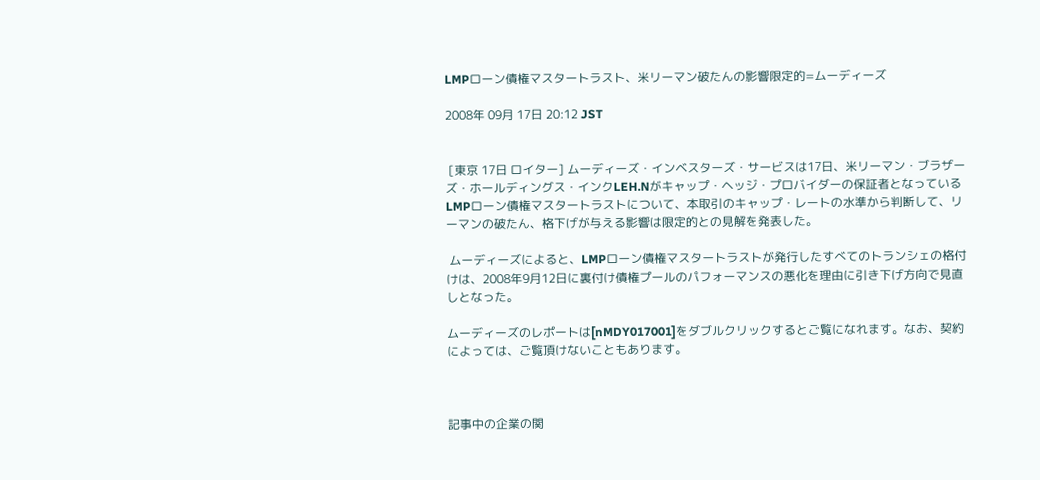LMPローン債権マスタートラスト、米リーマン破たんの影響限定的=ムーディーズ

2008年 09月 17日 20:12 JST


 [東京 17日 ロイター] ムーディーズ・インベスターズ・サービスは17日、米リーマン・ブラザーズ・ホールディングス・インクLEH.Nがキャップ・ヘッジ・プロバイダーの保証者となっているLMPローン債権マスタートラストについて、本取引のキャップ・レートの水準から判断して、リーマンの破たん、格下げが与える影響は限定的との見解を発表した。

 ムーディーズによると、LMPローン債権マスタートラストが発行したすべてのトランシェの格付けは、2008年9月12日に裏付け債権プールのパフォーマンスの悪化を理由に引き下げ方向で見直しとなった。

ムーディーズのレポートは[nMDY017001]をダブルクリックするとご覧になれます。なお、契約によっては、ご覧頂けないこともあります。



記事中の企業の関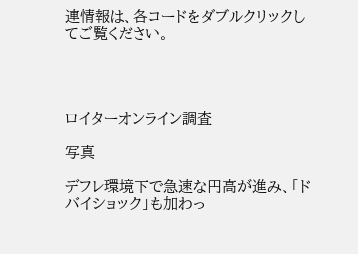連情報は、各コードをダブルクリックしてご覧ください。




ロイターオンライン調査

写真

デフレ環境下で急速な円高が進み、「ドバイショック」も加わっ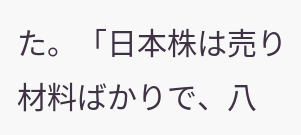た。「日本株は売り材料ばかりで、八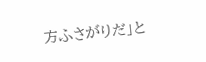方ふさがりだ」と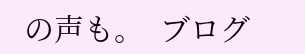の声も。  ブログ